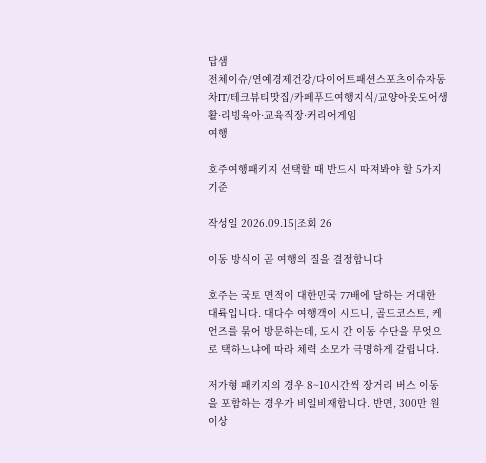답샘
전체이슈/연예경제건강/다이어트패션스포츠이슈자동차IT/테크뷰티맛집/카페푸드여행지식/교양아웃도어생활·리빙육아·교육직장·커리어게임
여행

호주여행패키지 선택할 때 반드시 따져봐야 할 5가지 기준

작성일 2026.09.15|조회 26

이동 방식이 곧 여행의 질을 결정합니다

호주는 국토 면적이 대한민국 77배에 달하는 거대한 대륙입니다. 대다수 여행객이 시드니, 골드코스트, 케언즈를 묶어 방문하는데, 도시 간 이동 수단을 무엇으로 택하느냐에 따라 체력 소모가 극명하게 갈립니다.

저가형 패키지의 경우 8~10시간씩 장거리 버스 이동을 포함하는 경우가 비일비재합니다. 반면, 300만 원 이상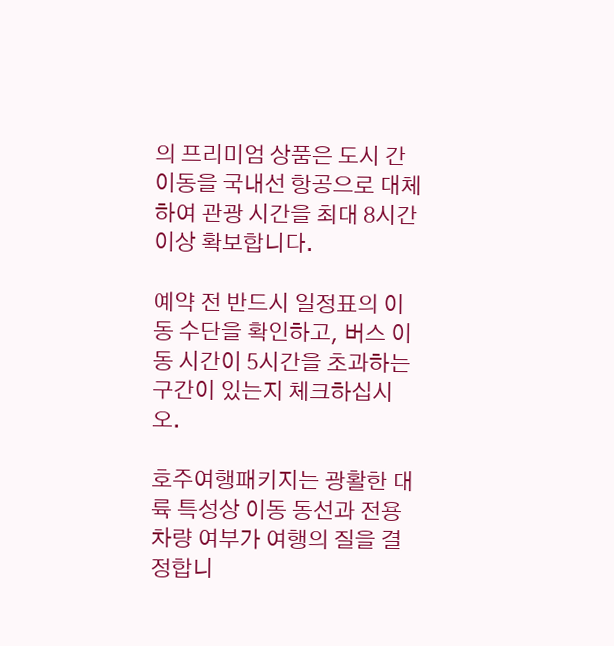의 프리미엄 상품은 도시 간 이동을 국내선 항공으로 대체하여 관광 시간을 최대 8시간 이상 확보합니다.

예약 전 반드시 일정표의 이동 수단을 확인하고, 버스 이동 시간이 5시간을 초과하는 구간이 있는지 체크하십시오.

호주여행패키지는 광활한 대륙 특성상 이동 동선과 전용 차량 여부가 여행의 질을 결정합니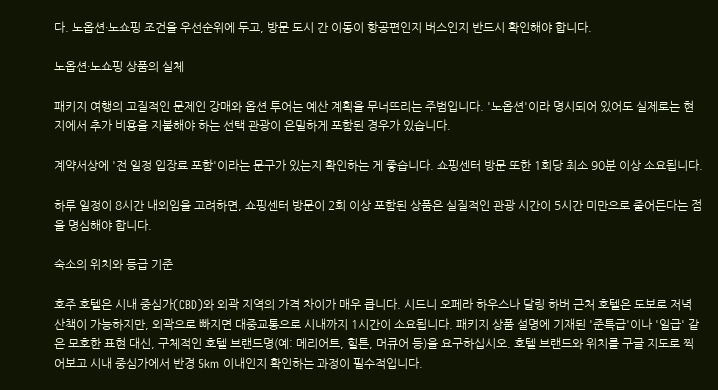다. 노옵션·노쇼핑 조건을 우선순위에 두고, 방문 도시 간 이동이 항공편인지 버스인지 반드시 확인해야 합니다.

노옵션·노쇼핑 상품의 실체

패키지 여행의 고질적인 문제인 강매와 옵션 투어는 예산 계획을 무너뜨리는 주범입니다. '노옵션'이라 명시되어 있어도 실제로는 현지에서 추가 비용을 지불해야 하는 선택 관광이 은밀하게 포함된 경우가 있습니다.

계약서상에 '전 일정 입장료 포함'이라는 문구가 있는지 확인하는 게 좋습니다. 쇼핑센터 방문 또한 1회당 최소 90분 이상 소요됩니다.

하루 일정이 8시간 내외임을 고려하면, 쇼핑센터 방문이 2회 이상 포함된 상품은 실질적인 관광 시간이 5시간 미만으로 줄어든다는 점을 명심해야 합니다.

숙소의 위치와 등급 기준

호주 호텔은 시내 중심가(CBD)와 외곽 지역의 가격 차이가 매우 큽니다. 시드니 오페라 하우스나 달링 하버 근처 호텔은 도보로 저녁 산책이 가능하지만, 외곽으로 빠지면 대중교통으로 시내까지 1시간이 소요됩니다. 패키지 상품 설명에 기재된 '준특급'이나 '일급' 같은 모호한 표현 대신, 구체적인 호텔 브랜드명(예: 메리어트, 힐튼, 머큐어 등)을 요구하십시오. 호텔 브랜드와 위치를 구글 지도로 찍어보고 시내 중심가에서 반경 5km 이내인지 확인하는 과정이 필수적입니다.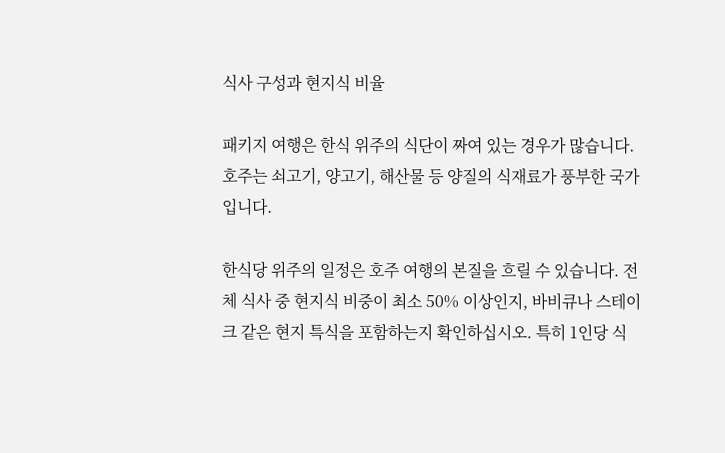식사 구성과 현지식 비율

패키지 여행은 한식 위주의 식단이 짜여 있는 경우가 많습니다. 호주는 쇠고기, 양고기, 해산물 등 양질의 식재료가 풍부한 국가입니다.

한식당 위주의 일정은 호주 여행의 본질을 흐릴 수 있습니다. 전체 식사 중 현지식 비중이 최소 50% 이상인지, 바비큐나 스테이크 같은 현지 특식을 포함하는지 확인하십시오. 특히 1인당 식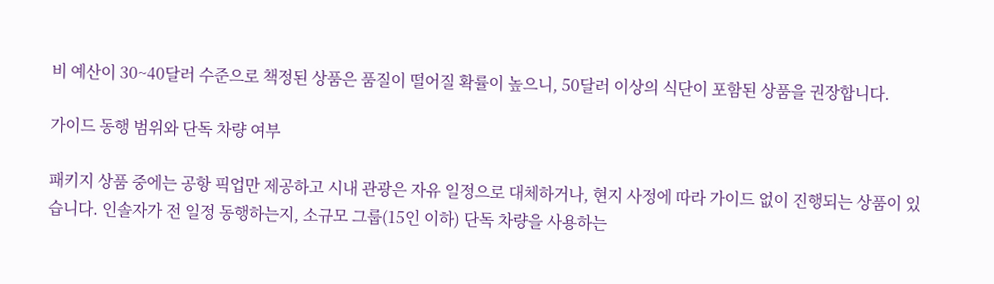비 예산이 30~40달러 수준으로 책정된 상품은 품질이 떨어질 확률이 높으니, 50달러 이상의 식단이 포함된 상품을 권장합니다.

가이드 동행 범위와 단독 차량 여부

패키지 상품 중에는 공항 픽업만 제공하고 시내 관광은 자유 일정으로 대체하거나, 현지 사정에 따라 가이드 없이 진행되는 상품이 있습니다. 인솔자가 전 일정 동행하는지, 소규모 그룹(15인 이하) 단독 차량을 사용하는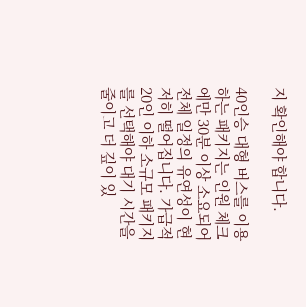지 확인해야 합니다.

40인승 대형 버스를 이용하는 패키지는 인원 체크에만 30분 이상 소요되어 전체 일정의 유연성이 현저히 떨어집니다. 가급적 20인 이하 소규모 패키지를 선택해야 대기 시간을 줄이고 더 깊이 있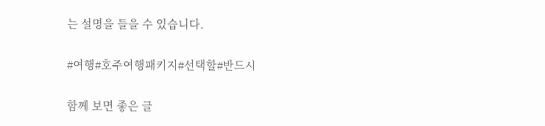는 설명을 들을 수 있습니다.

#여행#호주여행패키지#선택할#반드시

함께 보면 좋은 글